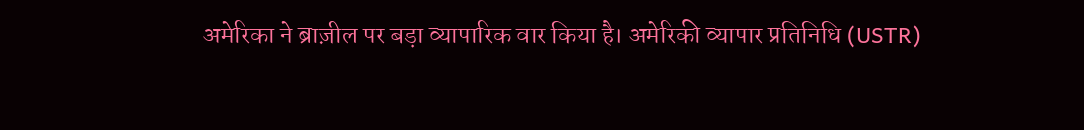अमेरिका ने ब्राज़ील पर बड़ा व्यापारिक वार किया है। अमेरिकी व्यापार प्रतिनिधि (USTR)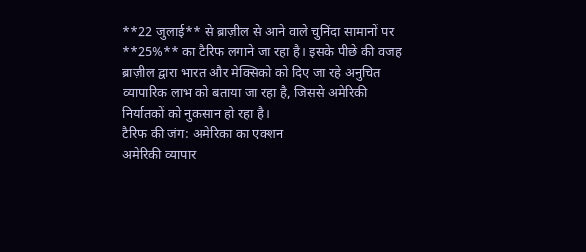**22 जुलाई** से ब्राज़ील से आने वाले चुनिंदा सामानों पर **25%** का टैरिफ लगाने जा रहा है। इसके पीछे की वजह ब्राज़ील द्वारा भारत और मेक्सिको को दिए जा रहे अनुचित व्यापारिक लाभ को बताया जा रहा है, जिससे अमेरिकी निर्यातकों को नुकसान हो रहा है।
टैरिफ की जंग: अमेरिका का एक्शन
अमेरिकी व्यापार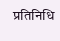प्रतिनिधि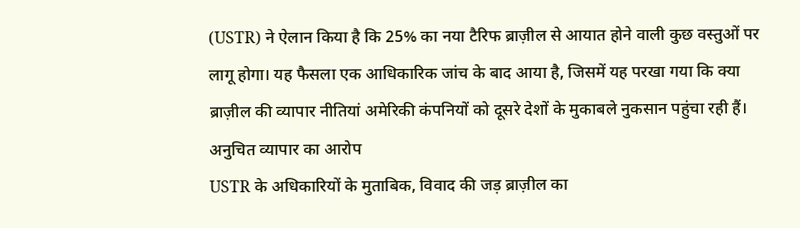(USTR) ने ऐलान किया है कि 25% का नया टैरिफ ब्राज़ील से आयात होने वाली कुछ वस्तुओं पर लागू होगा। यह फैसला एक आधिकारिक जांच के बाद आया है, जिसमें यह परखा गया कि क्या ब्राज़ील की व्यापार नीतियां अमेरिकी कंपनियों को दूसरे देशों के मुकाबले नुकसान पहुंचा रही हैं।
अनुचित व्यापार का आरोप
USTR के अधिकारियों के मुताबिक, विवाद की जड़ ब्राज़ील का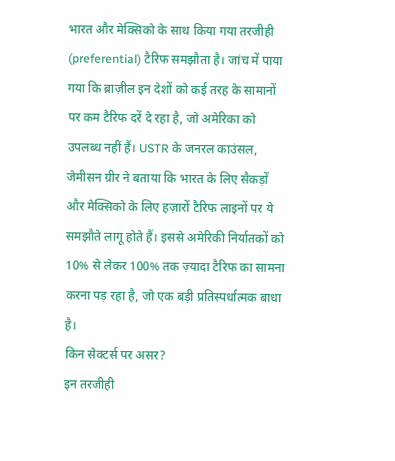भारत और मेक्सिको के साथ किया गया तरजीही (preferential) टैरिफ समझौता है। जांच में पाया गया कि ब्राज़ील इन देशों को कई तरह के सामानों पर कम टैरिफ दरें दे रहा है, जो अमेरिका को उपलब्ध नहीं हैं। USTR के जनरल काउंसल, जेमीसन ग्रीर ने बताया कि भारत के लिए सैकड़ों और मेक्सिको के लिए हज़ारों टैरिफ लाइनों पर ये समझौते लागू होते हैं। इससे अमेरिकी निर्यातकों को 10% से लेकर 100% तक ज़्यादा टैरिफ का सामना करना पड़ रहा है, जो एक बड़ी प्रतिस्पर्धात्मक बाधा है।
किन सेक्टर्स पर असर?
इन तरजीही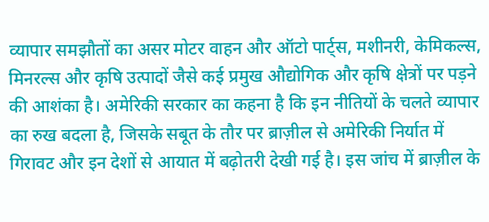व्यापार समझौतों का असर मोटर वाहन और ऑटो पार्ट्स, मशीनरी, केमिकल्स, मिनरल्स और कृषि उत्पादों जैसे कई प्रमुख औद्योगिक और कृषि क्षेत्रों पर पड़ने की आशंका है। अमेरिकी सरकार का कहना है कि इन नीतियों के चलते व्यापार का रुख बदला है, जिसके सबूत के तौर पर ब्राज़ील से अमेरिकी निर्यात में गिरावट और इन देशों से आयात में बढ़ोतरी देखी गई है। इस जांच में ब्राज़ील के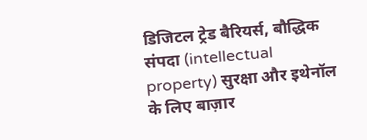डिजिटल ट्रेड बैरियर्स, बौद्धिक संपदा (intellectual property) सुरक्षा और इथेनॉल के लिए बाज़ार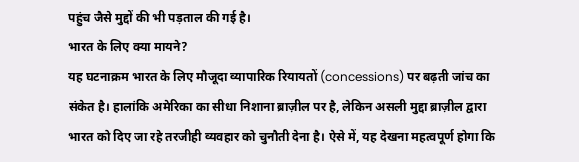पहुंच जैसे मुद्दों की भी पड़ताल की गई है।
भारत के लिए क्या मायने?
यह घटनाक्रम भारत के लिए मौजूदा व्यापारिक रियायतों (concessions) पर बढ़ती जांच का संकेत है। हालांकि अमेरिका का सीधा निशाना ब्राज़ील पर है, लेकिन असली मुद्दा ब्राज़ील द्वारा भारत को दिए जा रहे तरजीही व्यवहार को चुनौती देना है। ऐसे में, यह देखना महत्वपूर्ण होगा कि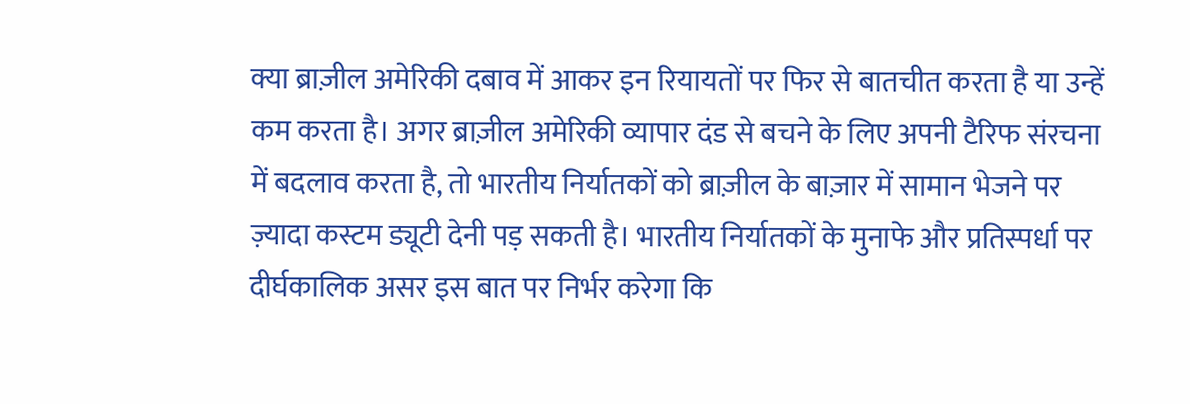क्या ब्राज़ील अमेरिकी दबाव में आकर इन रियायतों पर फिर से बातचीत करता है या उन्हें कम करता है। अगर ब्राज़ील अमेरिकी व्यापार दंड से बचने के लिए अपनी टैरिफ संरचना में बदलाव करता है, तो भारतीय निर्यातकों को ब्राज़ील के बाज़ार में सामान भेजने पर ज़्यादा कस्टम ड्यूटी देनी पड़ सकती है। भारतीय निर्यातकों के मुनाफे और प्रतिस्पर्धा पर दीर्घकालिक असर इस बात पर निर्भर करेगा कि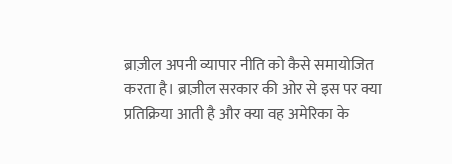ब्राज़ील अपनी व्यापार नीति को कैसे समायोजित करता है। ब्राज़ील सरकार की ओर से इस पर क्या प्रतिक्रिया आती है और क्या वह अमेरिका के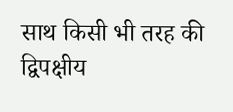साथ किसी भी तरह की द्विपक्षीय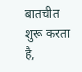बातचीत शुरू करता है,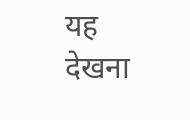यह देखना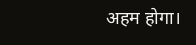अहम होगा।